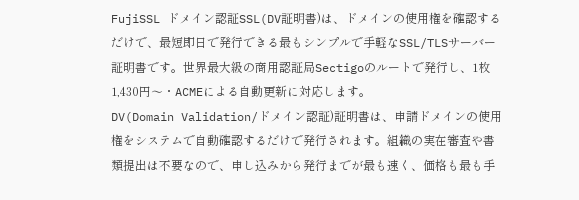FujiSSL ドメイン認証SSL(DV証明書)は、ドメインの使用権を確認するだけで、最短即日で発行できる最もシンプルで手軽なSSL/TLSサーバー証明書です。世界最大級の商用認証局Sectigoのルートで発行し、1枚 1,430円〜・ACMEによる自動更新に対応します。
DV(Domain Validation/ドメイン認証)証明書は、申請ドメインの使用権をシステムで自動確認するだけで発行されます。組織の実在審査や書類提出は不要なので、申し込みから発行までが最も速く、価格も最も手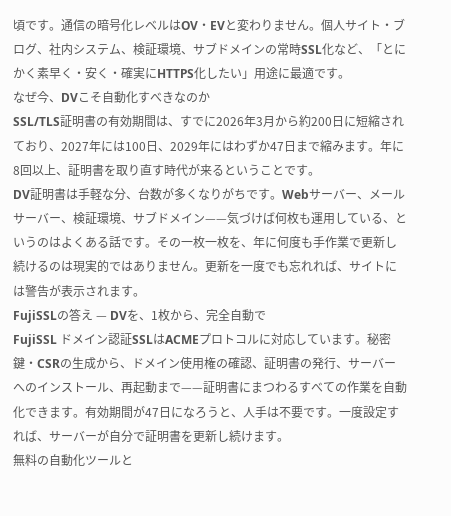頃です。通信の暗号化レベルはOV・EVと変わりません。個人サイト・ブログ、社内システム、検証環境、サブドメインの常時SSL化など、「とにかく素早く・安く・確実にHTTPS化したい」用途に最適です。
なぜ今、DVこそ自動化すべきなのか
SSL/TLS証明書の有効期間は、すでに2026年3月から約200日に短縮されており、2027年には100日、2029年にはわずか47日まで縮みます。年に8回以上、証明書を取り直す時代が来るということです。
DV証明書は手軽な分、台数が多くなりがちです。Webサーバー、メールサーバー、検証環境、サブドメイン——気づけば何枚も運用している、というのはよくある話です。その一枚一枚を、年に何度も手作業で更新し続けるのは現実的ではありません。更新を一度でも忘れれば、サイトには警告が表示されます。
FujiSSLの答え — DVを、1枚から、完全自動で
FujiSSL ドメイン認証SSLはACMEプロトコルに対応しています。秘密鍵・CSRの生成から、ドメイン使用権の確認、証明書の発行、サーバーへのインストール、再起動まで——証明書にまつわるすべての作業を自動化できます。有効期間が47日になろうと、人手は不要です。一度設定すれば、サーバーが自分で証明書を更新し続けます。
無料の自動化ツールと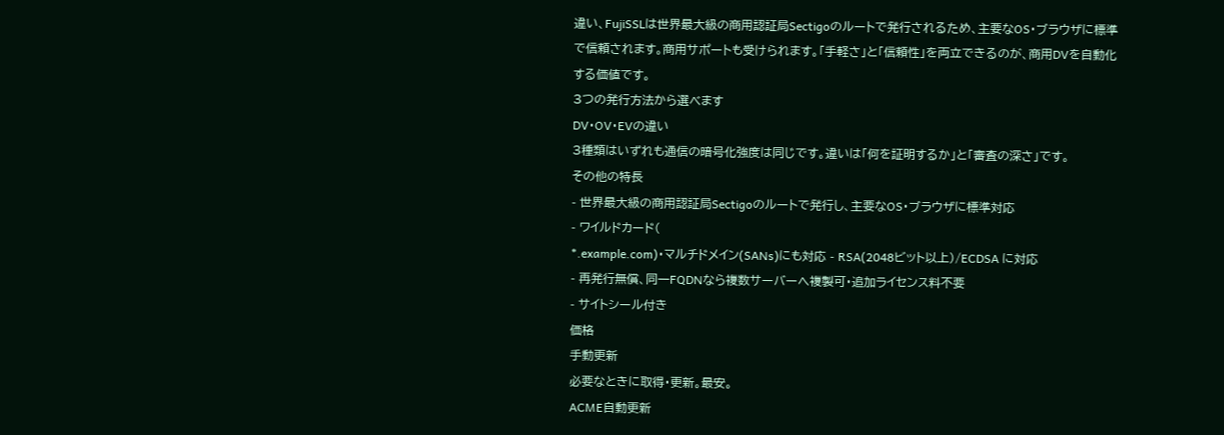違い、FujiSSLは世界最大級の商用認証局Sectigoのルートで発行されるため、主要なOS・ブラウザに標準で信頼されます。商用サポートも受けられます。「手軽さ」と「信頼性」を両立できるのが、商用DVを自動化する価値です。
3つの発行方法から選べます
DV・OV・EVの違い
3種類はいずれも通信の暗号化強度は同じです。違いは「何を証明するか」と「審査の深さ」です。
その他の特長
- 世界最大級の商用認証局Sectigoのルートで発行し、主要なOS・ブラウザに標準対応
- ワイルドカード(
*.example.com)・マルチドメイン(SANs)にも対応 - RSA(2048ビット以上)/ECDSA に対応
- 再発行無償、同一FQDNなら複数サーバーへ複製可・追加ライセンス料不要
- サイトシール付き
価格
手動更新
必要なときに取得・更新。最安。
ACME自動更新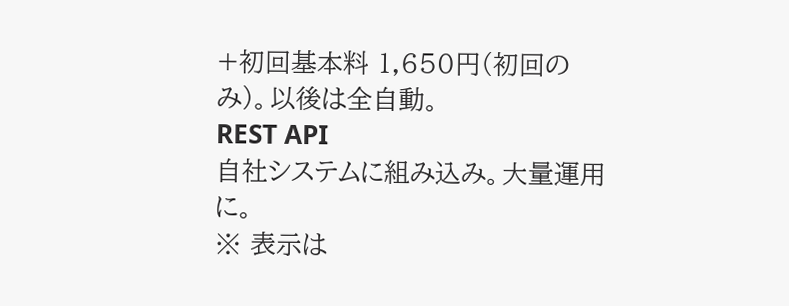+初回基本料 1,650円(初回のみ)。以後は全自動。
REST API
自社システムに組み込み。大量運用に。
※ 表示は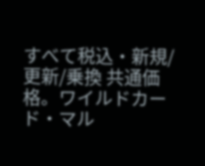すべて税込・新規/更新/乗換 共通価格。ワイルドカード・マル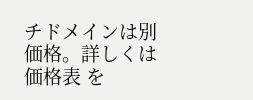チドメインは別価格。詳しくは 価格表 を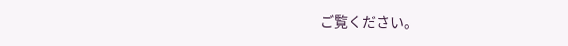ご覧ください。